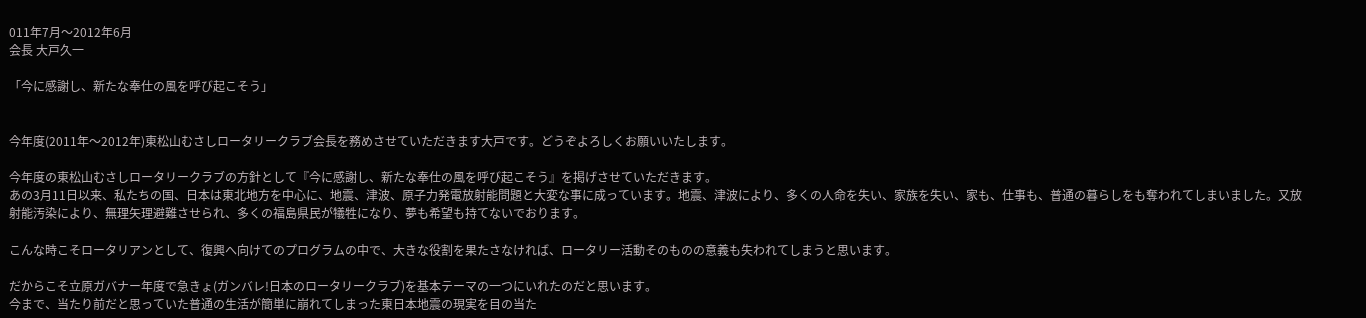011年7月〜2012年6月
会長 大戸久一

「今に感謝し、新たな奉仕の風を呼び起こそう」


今年度(2011年〜2012年)東松山むさしロータリークラブ会長を務めさせていただきます大戸です。どうぞよろしくお願いいたします。

今年度の東松山むさしロータリークラブの方針として『今に感謝し、新たな奉仕の風を呼び起こそう』を掲げさせていただきます。
あの3月11日以来、私たちの国、日本は東北地方を中心に、地震、津波、原子力発電放射能問題と大変な事に成っています。地震、津波により、多くの人命を失い、家族を失い、家も、仕事も、普通の暮らしをも奪われてしまいました。又放射能汚染により、無理矢理避難させられ、多くの福島県民が犠牲になり、夢も希望も持てないでおります。

こんな時こそロータリアンとして、復興へ向けてのプログラムの中で、大きな役割を果たさなければ、ロータリー活動そのものの意義も失われてしまうと思います。

だからこそ立原ガバナー年度で急きょ(ガンバレ!日本のロータリークラブ)を基本テーマの一つにいれたのだと思います。
今まで、当たり前だと思っていた普通の生活が簡単に崩れてしまった東日本地震の現実を目の当た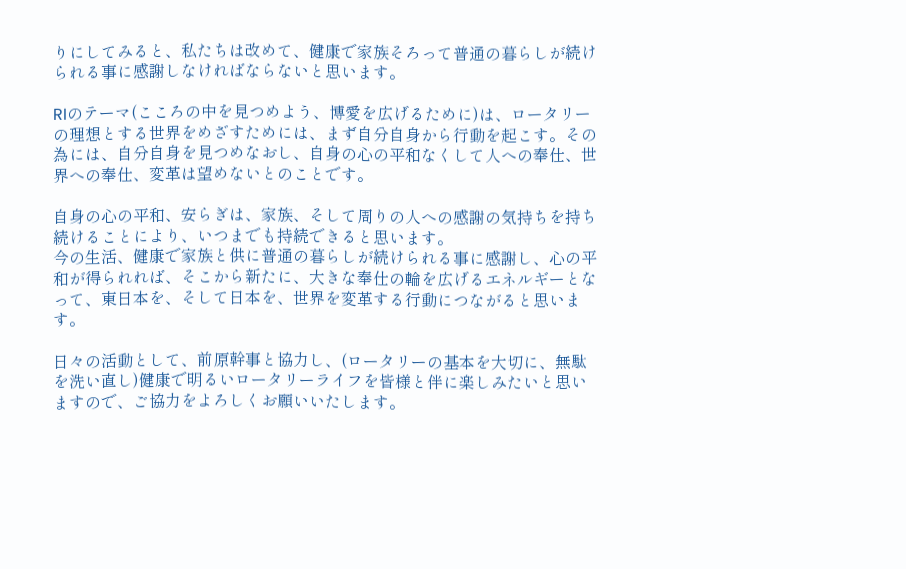りにしてみると、私たちは改めて、健康で家族そろって普通の暮らしが続けられる事に感謝しなければならないと思います。

RIのテーマ(こころの中を見つめよう、博愛を広げるために)は、ロータリーの理想とする世界をめざすためには、まず自分自身から行動を起こす。その為には、自分自身を見つめなおし、自身の心の平和なくして人への奉仕、世界への奉仕、変革は望めないとのことです。

自身の心の平和、安らぎは、家族、そして周りの人への感謝の気持ちを持ち続けることにより、いつまでも持続できると思います。
今の生活、健康で家族と供に普通の暮らしが続けられる事に感謝し、心の平和が得られれば、そこから新たに、大きな奉仕の輪を広げるエネルギーとなって、東日本を、そして日本を、世界を変革する行動につながると思います。

日々の活動として、前原幹事と協力し、(ロータリーの基本を大切に、無駄を洗い直し)健康で明るいロータリーライフを皆様と伴に楽しみたいと思いますので、ご協力をよろしくお願いいたします。